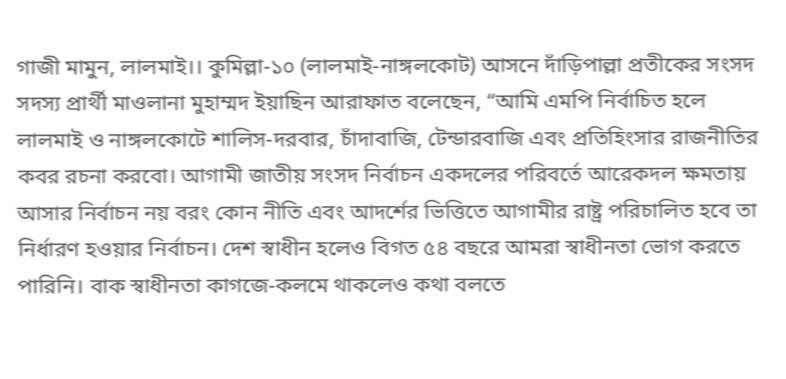গাজী মামুন, লালমাই।। কুমিল্লা-১০ (লালমাই-নাঙ্গলকোট) আসনে দাঁড়িপাল্লা প্রতীকের সংসদ সদস্য প্রার্থী মাওলানা মুহাম্মদ ইয়াছিন আরাফাত বলেছেন, “আমি এমপি নির্বাচিত হলে লালমাই ও নাঙ্গলকোটে শালিস-দরবার, চাঁদাবাজি, টেন্ডারবাজি এবং প্রতিহিংসার রাজনীতির কবর রচনা করবো। আগামী জাতীয় সংসদ নির্বাচন একদলের পরিবর্তে আরেকদল ক্ষমতায় আসার নির্বাচন নয় বরং কোন নীতি এবং আদর্শের ভিত্তিতে আগামীর রাষ্ট্র পরিচালিত হবে তা নির্ধারণ হওয়ার নির্বাচন। দেশ স্বাধীন হলেও বিগত ৫৪ বছরে আমরা স্বাধীনতা ভোগ করতে পারিনি। বাক স্বাধীনতা কাগজে-কলমে থাকলেও কথা বলতে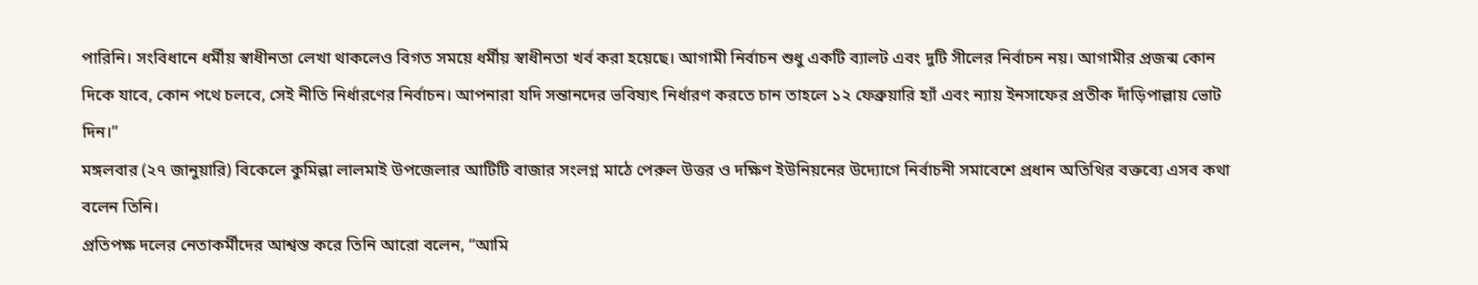পারিনি। সংবিধানে ধর্মীয় স্বাধীনতা লেখা থাকলেও বিগত সময়ে ধর্মীয় স্বাধীনতা খর্ব করা হয়েছে। আগামী নির্বাচন শুধু একটি ব্যালট এবং দুটি সীলের নির্বাচন নয়। আগামীর প্রজন্ম কোন দিকে যাবে, কোন পথে চলবে, সেই নীতি নির্ধারণের নির্বাচন। আপনারা যদি সন্তানদের ভবিষ্যৎ নির্ধারণ করতে চান তাহলে ১২ ফেব্রুয়ারি হ্যাঁ এবং ন্যায় ইনসাফের প্রতীক দাঁড়িপাল্লায় ভোট দিন।”
মঙ্গলবার (২৭ জানুয়ারি) বিকেলে কুমিল্লা লালমাই উপজেলার আটিটি বাজার সংলগ্ন মাঠে পেরুল উত্তর ও দক্ষিণ ইউনিয়নের উদ্যোগে নির্বাচনী সমাবেশে প্রধান অতিথির বক্তব্যে এসব কথা বলেন তিনি।
প্রতিপক্ষ দলের নেতাকর্মীদের আশ্বস্ত করে তিনি আরো বলেন, “আমি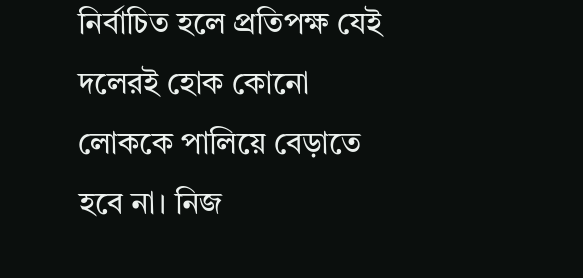নির্বাচিত হলে প্রতিপক্ষ যেই দলেরই হোক কোনো লোককে পালিয়ে বেড়াতে হবে না। নিজ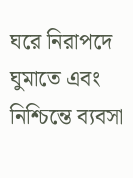ঘরে নিরাপদে ঘুমাতে এবং নিশ্চিন্তে ব্যবসা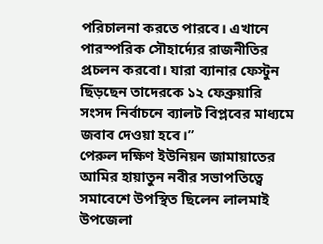পরিচালনা করতে পারবে। এখানে পারস্পরিক সৌহার্দ্যের রাজনীতির প্রচলন করবো। যারা ব্যানার ফেস্টুন ছিঁড়ছেন তাদেরকে ১২ ফেব্রুয়ারি সংসদ নির্বাচনে ব্যালট বিপ্লবের মাধ্যমে জবাব দেওয়া হবে।”
পেরুল দক্ষিণ ইউনিয়ন জামায়াতের আমির হায়াতুন নবীর সভাপতিত্বে সমাবেশে উপস্থিত ছিলেন লালমাই উপজেলা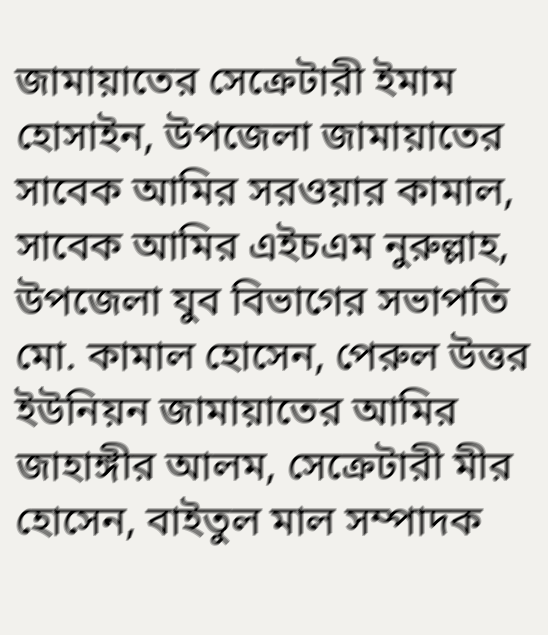জামায়াতের সেক্রেটারী ইমাম হোসাইন, উপজেলা জামায়াতের সাবেক আমির সরওয়ার কামাল, সাবেক আমির এইচএম নুরুল্লাহ, উপজেলা যুব বিভাগের সভাপতি মো. কামাল হোসেন, পেরুল উত্তর ইউনিয়ন জামায়াতের আমির জাহাঙ্গীর আলম, সেক্রেটারী মীর হোসেন, বাইতুল মাল সম্পাদক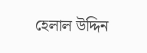হেলাল উদ্দিন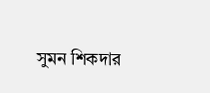সুমন শিকদার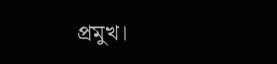প্রমুখ।